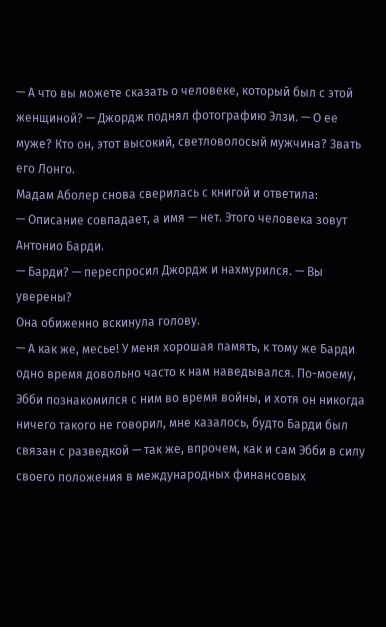— А что вы можете сказать о человеке, который был с этой женщиной? — Джордж поднял фотографию Элзи. — О ее муже? Кто он, этот высокий, светловолосый мужчина? Звать его Лонго.
Мадам Аболер снова сверилась с книгой и ответила:
— Описание совпадает, а имя — нет. Этого человека зовут Антонио Барди.
— Барди? — переспросил Джордж и нахмурился. — Вы уверены?
Она обиженно вскинула голову.
— А как же, месье! У меня хорошая память, к тому же Барди одно время довольно часто к нам наведывался. По-моему, Эбби познакомился с ним во время войны, и хотя он никогда ничего такого не говорил, мне казалось, будто Барди был связан с разведкой — так же, впрочем, как и сам Эбби в силу своего положения в международных финансовых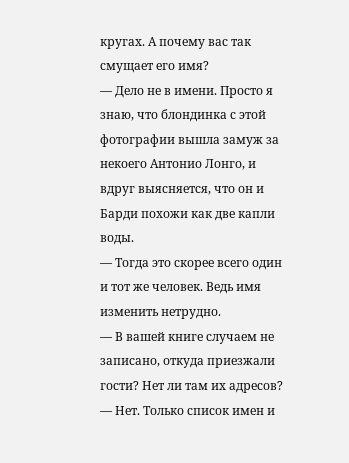кругах. А почему вас так смущает его имя?
— Дело не в имени. Просто я знаю, что блондинка с этой фотографии вышла замуж за некоего Антонио Лонго, и вдруг выясняется, что он и Барди похожи как две капли воды.
— Тогда это скорее всего один и тот же человек. Ведь имя изменить нетрудно.
— В вашей книге случаем не записано, откуда приезжали гости? Нет ли там их адресов?
— Нет. Только список имен и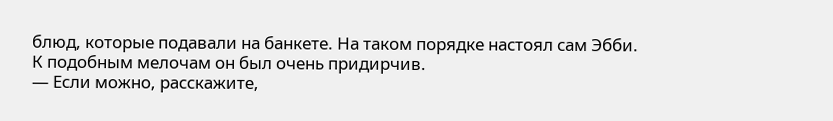блюд, которые подавали на банкете. На таком порядке настоял сам Эбби. К подобным мелочам он был очень придирчив.
— Если можно, расскажите,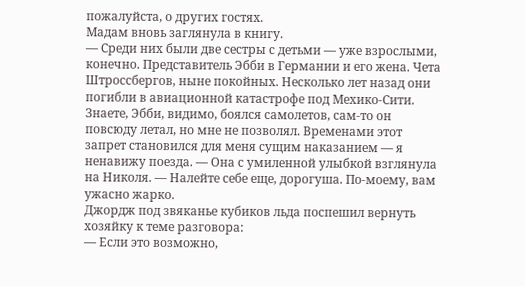пожалуйста, о других гостях.
Мадам вновь заглянула в книгу.
— Среди них были две сестры с детьми — уже взрослыми, конечно. Представитель Эбби в Германии и его жена. Чета Штроссбергов, ныне покойных. Несколько лет назад они погибли в авиационной катастрофе под Мехико-Сити. Знаете, Эбби, видимо, боялся самолетов, сам-то он повсюду летал, но мне не позволял. Временами этот запрет становился для меня сущим наказанием — я ненавижу поезда. — Она с умиленной улыбкой взглянула на Николя. — Налейте себе еще, дорогуша. По-моему, вам ужасно жарко.
Джордж под звяканье кубиков льда поспешил вернуть хозяйку к теме разговора:
— Если это возможно,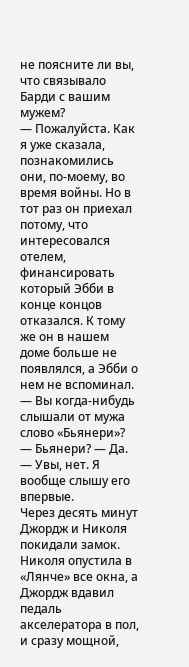не поясните ли вы, что связывало Барди с вашим мужем?
— Пожалуйста. Как я уже сказала, познакомились они, по-моему, во время войны. Но в тот раз он приехал потому, что интересовался отелем, финансировать который Эбби в конце концов отказался. К тому же он в нашем доме больше не появлялся, а Эбби о нем не вспоминал.
— Вы когда-нибудь слышали от мужа слово «Бьянери»?
— Бьянери? — Да.
— Увы, нет. Я вообще слышу его впервые.
Через десять минут Джордж и Николя покидали замок. Николя опустила в «Лянче» все окна, а Джордж вдавил педаль акселератора в пол, и сразу мощной,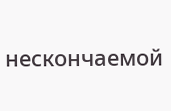нескончаемой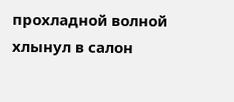прохладной волной хлынул в салон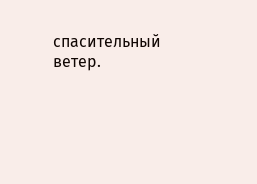спасительный ветер.